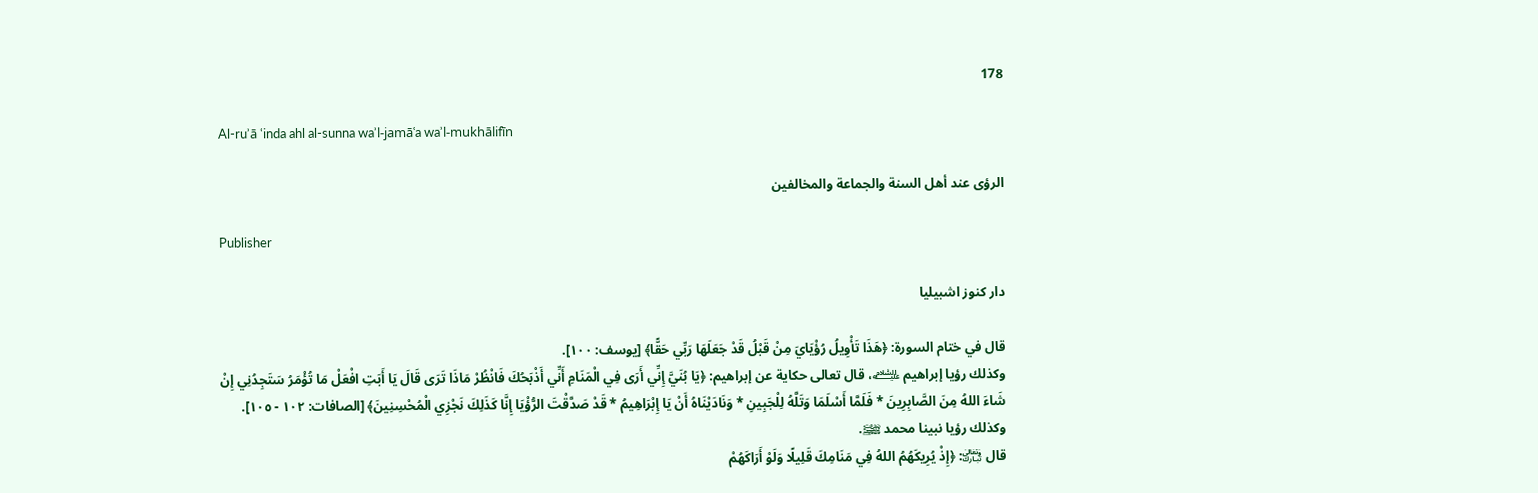178

Al-ruʾā ʿinda ahl al-sunna waʾl-jamāʿa waʾl-mukhālifīn

الرؤى عند أهل السنة والجماعة والمخالفين

Publisher

دار كنوز اشبيليا

قال في ختام السورة: ﴿هَذَا تَأْوِيلُ رُؤْيَايَ مِنْ قَبْلُ قَدْ جَعَلَهَا رَبِّي حَقًّا﴾ [يوسف: ١٠٠].
وكذلك رؤيا إبراهيم ﵇، قال تعالى حكاية عن إبراهيم: ﴿يَا بُنَيَّ إِنِّي أَرَى فِي الْمَنَامِ أَنِّي أَذْبَحُكَ فَانْظُرْ مَاذَا تَرَى قَالَ يَا أَبَتِ افْعَلْ مَا تُؤْمَرُ سَتَجِدُنِي إِنْ شَاءَ اللهُ مِنَ الصَّابِرِينَ * فَلَمَّا أَسْلَمَا وَتَلَّهُ لِلْجَبِينِ * وَنَادَيْنَاهُ أَنْ يَا إِبْرَاهِيمُ * قَدْ صَدَّقْتَ الرُّؤْيَا إِنَّا كَذَلِكَ نَجْزِي الْمُحْسِنِينَ﴾ [الصافات: ١٠٢ - ١٠٥].
وكذلك رؤيا نبينا محمد ﵌.
قال ﵎: ﴿إِذْ يُرِيكَهُمُ اللهُ فِي مَنَامِكَ قَلِيلًا وَلَوْ أَرَاكَهُمْ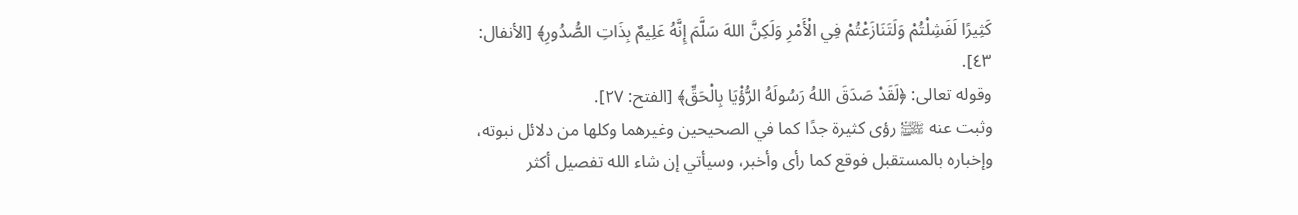كَثِيرًا لَفَشِلْتُمْ وَلَتَنَازَعْتُمْ فِي الْأَمْرِ وَلَكِنَّ اللهَ سَلَّمَ إِنَّهُ عَلِيمٌ بِذَاتِ الصُّدُورِ﴾ [الأنفال: ٤٣].
وقوله تعالى: ﴿لَقَدْ صَدَقَ اللهُ رَسُولَهُ الرُّؤْيَا بِالْحَقِّ﴾ [الفتح: ٢٧].
وثبت عنه ﵌ رؤى كثيرة جدًا كما في الصحيحين وغيرهما وكلها من دلائل نبوته، وإخباره بالمستقبل فوقع كما رأى وأخبر، وسيأتي إن شاء الله تفصيل أكثر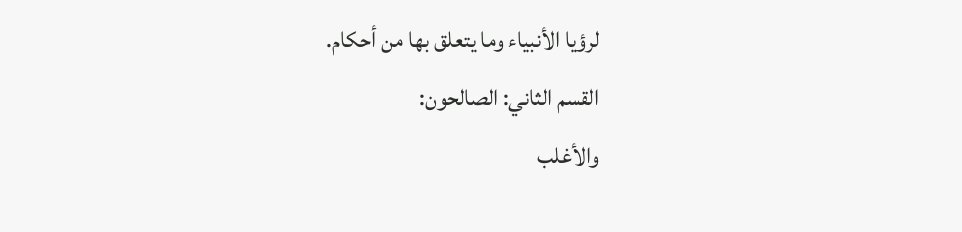لرؤيا الأنبياء وما يتعلق بها من أحكام.
القسم الثاني: الصالحون:
والأغلب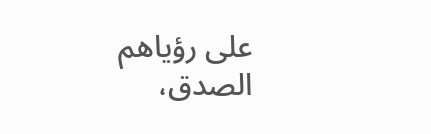على رؤياهم الصدق،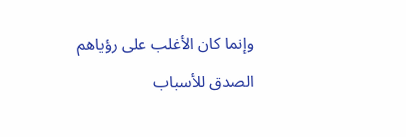وإنما كان الأغلب على رؤياهم الصدق للأسباب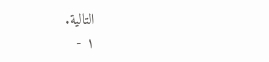التالية.
١ -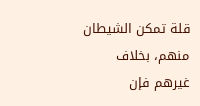قلة تمكن الشيطان منهم، بخلاف غيرهم فإن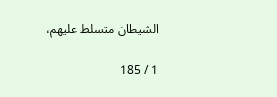الشيطان متسلط عليهم،

1 / 185